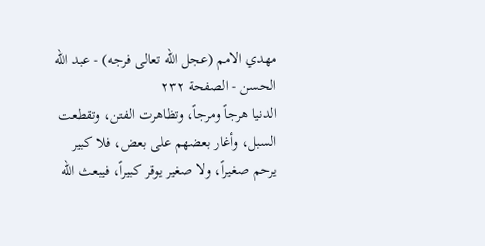مهدي الامم (عجل الله تعالى فرجه) - عبد الله الحسن - الصفحة ٢٣٢
الدنيا هرجاً ومرجاً، وتظاهرت الفتن، وتقطعت السبل، وأغار بعضهم على بعض، فلا كبير يرحم صغيراً، ولا صغير يوقر كبيراً، فيبعث الله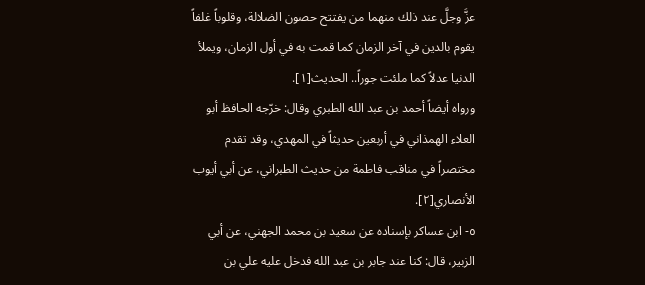عزَّ وجلَّ عند ذلك منهما من يفتتح حصون الضلالة، وقلوباً غلفاً يقوم بالدين في آخر الزمان كما قمت به في أول الزمان، ويملأ الدنيا عدلاً كما ملئت جوراً.. الحديث[١].
ورواه أيضاً أحمد بن عبد الله الطبري وقال: خرّجه الحافظ أبو العلاء الهمذاني في أربعين حديثاً في المهدي، وقد تقدم مختصراً في مناقب فاطمة من حديث الطبراني، عن أبي أيوب الأنصاري[٢].
٥- ابن عساكر بإسناده عن سعيد بن محمد الجهني، عن أبي الزبير، قال: كنا عند جابر بن عبد الله فدخل عليه علي بن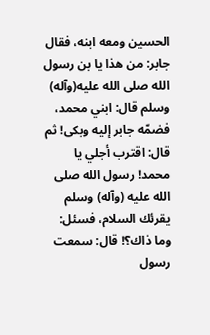الحسين ومعه ابنه، فقال جابر: من هذا يا بن رسول الله صلى الله عليه(وآله) وسلم قال: ابني محمد، فضمّه جابر إليه وبكى! ثم قال: اقترب أجلي يا محمد! رسول الله صلى الله عليه (وآله) وسلم يقرئك السلام، فسئل: وما ذاك؟! قال: سمعت رسول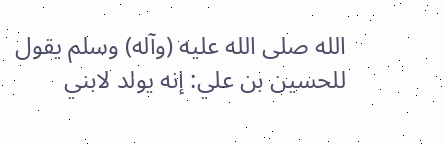الله صلى الله عليه (وآله) وسلم يقول للحسين بن علي: إنه يولد لابني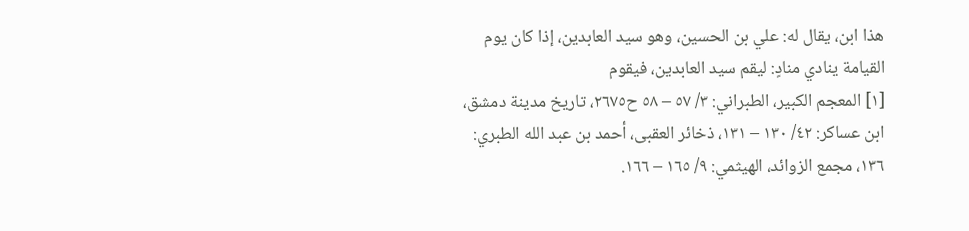هذا ابن، يقال له: علي بن الحسين، وهو سيد العابدين، إذا كان يوم القيامة ينادي منادٍ: ليقم سيد العابدين، فيقوم
[١] المعجم الكبير، الطبراني: ٣/ ٥٧ – ٥٨ ح٢٦٧٥، تاريخ مدينة دمشق، ابن عساكر: ٤٢/ ١٣٠ – ١٣١، ذخائر العقبى، أحمد بن عبد الله الطبري: ١٣٦، مجمع الزوائد، الهيثمي: ٩/ ١٦٥ – ١٦٦.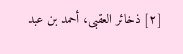[٢] ذخائر العقبى، أحمد بن عبد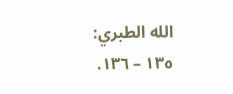الله الطبري: ١٣٥ – ١٣٦.